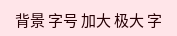背景 字号 加大 极大 字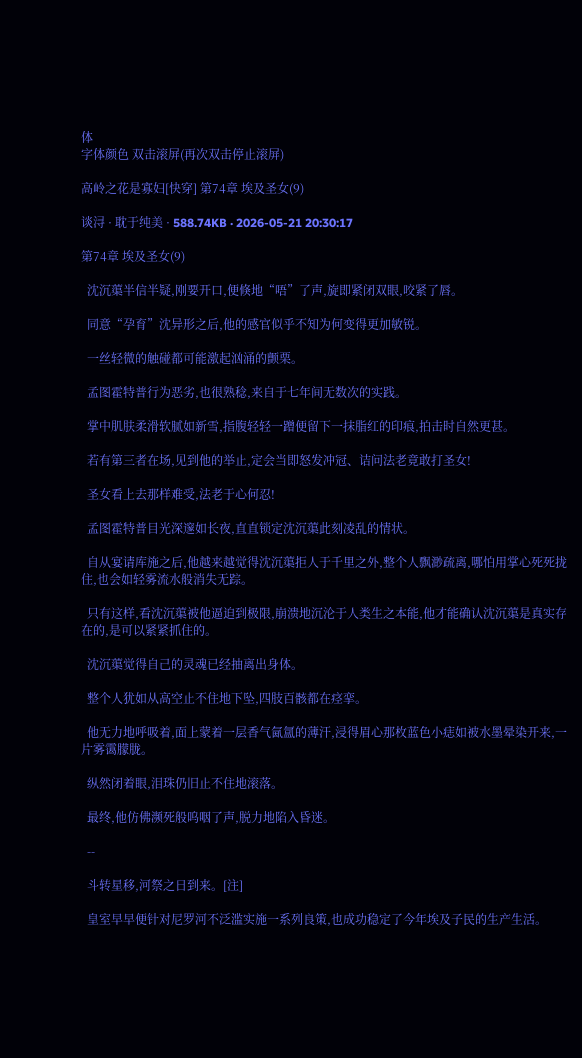体
字体颜色 双击滚屏(再次双击停止滚屏)

高岭之花是寡妇[快穿] 第74章 埃及圣女(9)

谈浔 · 耽于纯美 · 588.74KB · 2026-05-21 20:30:17

第74章 埃及圣女(9)

  沈沉蕖半信半疑,刚要开口,便倏地“唔”了声,旋即紧闭双眼,咬紧了唇。

  同意“孕育”沈异形之后,他的感官似乎不知为何变得更加敏锐。

  一丝轻微的触碰都可能激起汹涌的颤栗。

  孟图霍特普行为恶劣,也很熟稔,来自于七年间无数次的实践。

  掌中肌肤柔滑软腻如新雪,指腹轻轻一蹭便留下一抹脂红的印痕,拍击时自然更甚。

  若有第三者在场,见到他的举止,定会当即怒发冲冠、诘问法老竟敢打圣女!

  圣女看上去那样难受,法老于心何忍!

  孟图霍特普目光深邃如长夜,直直锁定沈沉蕖此刻凌乱的情状。

  自从宴请库施之后,他越来越觉得沈沉蕖拒人于千里之外,整个人飘渺疏离,哪怕用掌心死死拢住,也会如轻雾流水般消失无踪。

  只有这样,看沈沉蕖被他逼迫到极限,崩溃地沉沦于人类生之本能,他才能确认沈沉蕖是真实存在的,是可以紧紧抓住的。

  沈沉蕖觉得自己的灵魂已经抽离出身体。

  整个人犹如从高空止不住地下坠,四肢百骸都在痉挛。

  他无力地呼吸着,面上蒙着一层香气氤氲的薄汗,浸得眉心那枚蓝色小痣如被水墨晕染开来,一片雾霭朦胧。

  纵然闭着眼,泪珠仍旧止不住地滚落。

  最终,他仿佛濒死般呜咽了声,脱力地陷入昏迷。

  --

  斗转星移,河祭之日到来。[注]

  皇室早早便针对尼罗河不泛滥实施一系列良策,也成功稳定了今年埃及子民的生产生活。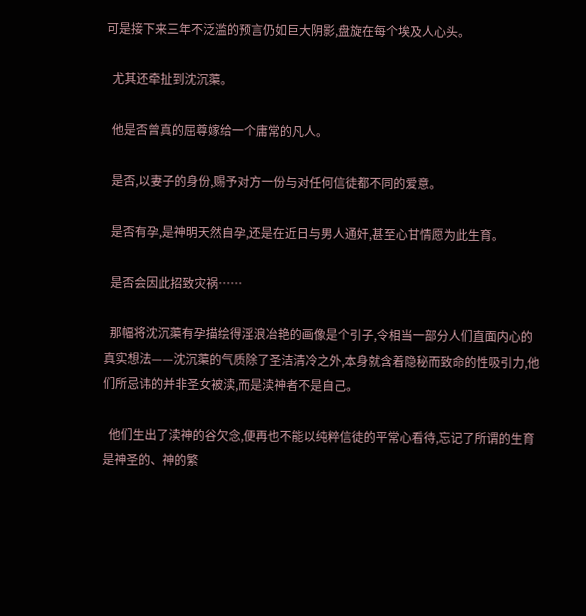可是接下来三年不泛滥的预言仍如巨大阴影,盘旋在每个埃及人心头。

  尤其还牵扯到沈沉蕖。

  他是否曾真的屈尊嫁给一个庸常的凡人。

  是否,以妻子的身份,赐予对方一份与对任何信徒都不同的爱意。

  是否有孕,是神明天然自孕,还是在近日与男人通奸,甚至心甘情愿为此生育。

  是否会因此招致灾祸……

  那幅将沈沉蕖有孕描绘得淫浪冶艳的画像是个引子,令相当一部分人们直面内心的真实想法——沈沉蕖的气质除了圣洁清冷之外,本身就含着隐秘而致命的性吸引力,他们所忌讳的并非圣女被渎,而是渎神者不是自己。

  他们生出了渎神的谷欠念,便再也不能以纯粹信徒的平常心看待,忘记了所谓的生育是神圣的、神的繁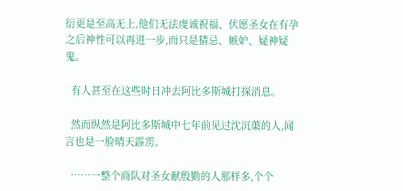衍更是至高无上,他们无法虔诚祝福、伏愿圣女在有孕之后神性可以再进一步,而只是猜忌、嫉妒、疑神疑鬼。

  有人甚至在这些时日冲去阿比多斯城打探消息。

  然而纵然是阿比多斯城中七年前见过沈沉蕖的人,闻言也是一脸晴天霹雳。

  ……一整个商队对圣女献殷勤的人那样多,个个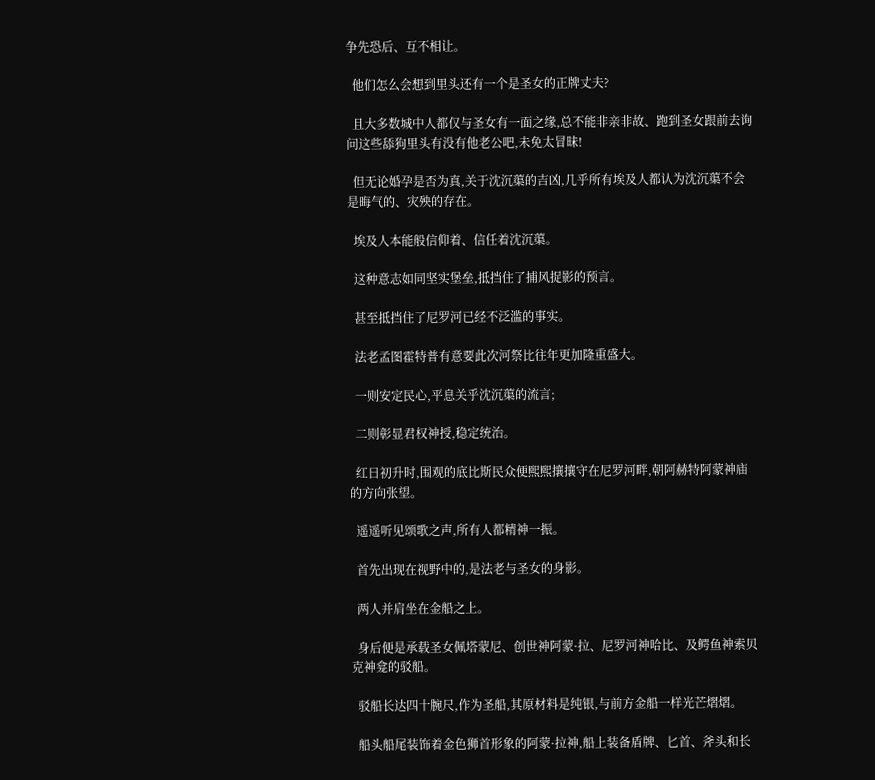争先恐后、互不相让。

  他们怎么会想到里头还有一个是圣女的正牌丈夫?

  且大多数城中人都仅与圣女有一面之缘,总不能非亲非故、跑到圣女跟前去询问这些舔狗里头有没有他老公吧,未免太冒昧!

  但无论婚孕是否为真,关于沈沉蕖的吉凶,几乎所有埃及人都认为沈沉蕖不会是晦气的、灾殃的存在。

  埃及人本能般信仰着、信任着沈沉蕖。

  这种意志如同坚实堡垒,抵挡住了捕风捉影的预言。

  甚至抵挡住了尼罗河已经不泛滥的事实。

  法老孟图霍特普有意要此次河祭比往年更加隆重盛大。

  一则安定民心,平息关乎沈沉蕖的流言;

  二则彰显君权神授,稳定统治。

  红日初升时,围观的底比斯民众便熙熙攘攘守在尼罗河畔,朝阿赫特阿蒙神庙的方向张望。

  遥遥听见颂歌之声,所有人都精神一振。

  首先出现在视野中的,是法老与圣女的身影。

  两人并肩坐在金船之上。

  身后便是承载圣女佩塔蒙尼、创世神阿蒙·拉、尼罗河神哈比、及鳄鱼神索贝克神龛的驳船。

  驳船长达四十腕尺,作为圣船,其原材料是纯银,与前方金船一样光芒熠熠。

  船头船尾装饰着金色狮首形象的阿蒙·拉神,船上装备盾牌、匕首、斧头和长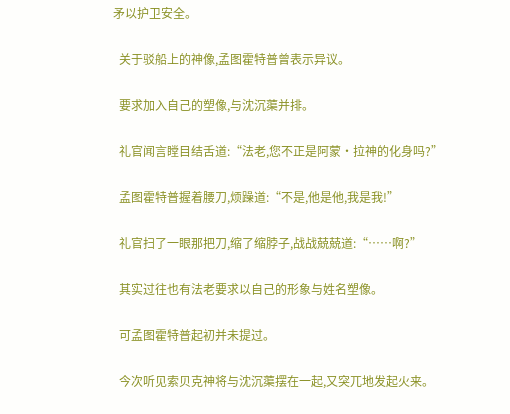矛以护卫安全。

  关于驳船上的神像,孟图霍特普曾表示异议。

  要求加入自己的塑像,与沈沉蕖并排。

  礼官闻言瞠目结舌道:“法老,您不正是阿蒙·拉神的化身吗?”

  孟图霍特普握着腰刀,烦躁道:“不是,他是他,我是我!”

  礼官扫了一眼那把刀,缩了缩脖子,战战兢兢道:“……啊?”

  其实过往也有法老要求以自己的形象与姓名塑像。

  可孟图霍特普起初并未提过。

  今次听见索贝克神将与沈沉蕖摆在一起,又突兀地发起火来。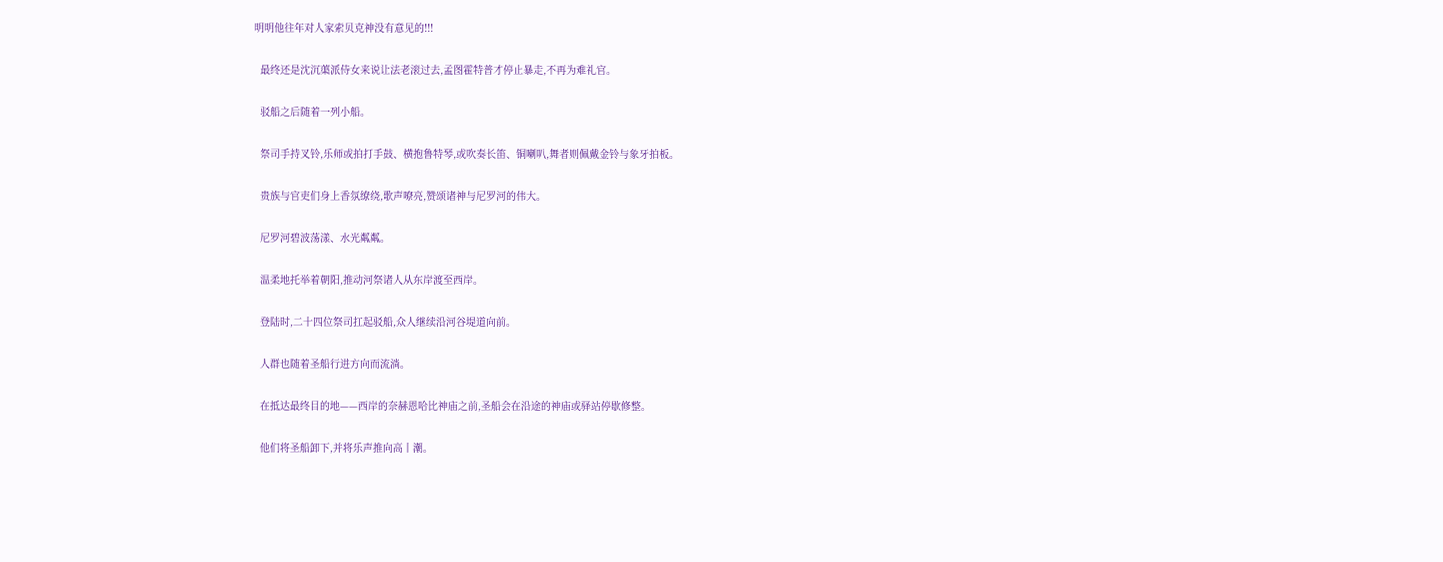明明他往年对人家索贝克神没有意见的!!!

  最终还是沈沉蕖派侍女来说让法老滚过去,孟图霍特普才停止暴走,不再为难礼官。

  驳船之后随着一列小船。

  祭司手持叉铃,乐师或拍打手鼓、横抱鲁特琴,或吹奏长笛、铜喇叭,舞者则佩戴金铃与象牙拍板。

  贵族与官吏们身上香氛缭绕,歌声嘹亮,赞颂诸神与尼罗河的伟大。

  尼罗河碧波荡漾、水光粼粼。

  温柔地托举着朝阳,推动河祭诸人从东岸渡至西岸。

  登陆时,二十四位祭司扛起驳船,众人继续沿河谷堤道向前。

  人群也随着圣船行进方向而流淌。

  在抵达最终目的地——西岸的奈赫恩哈比神庙之前,圣船会在沿途的神庙或驿站停歇修整。

  他们将圣船卸下,并将乐声推向高丨潮。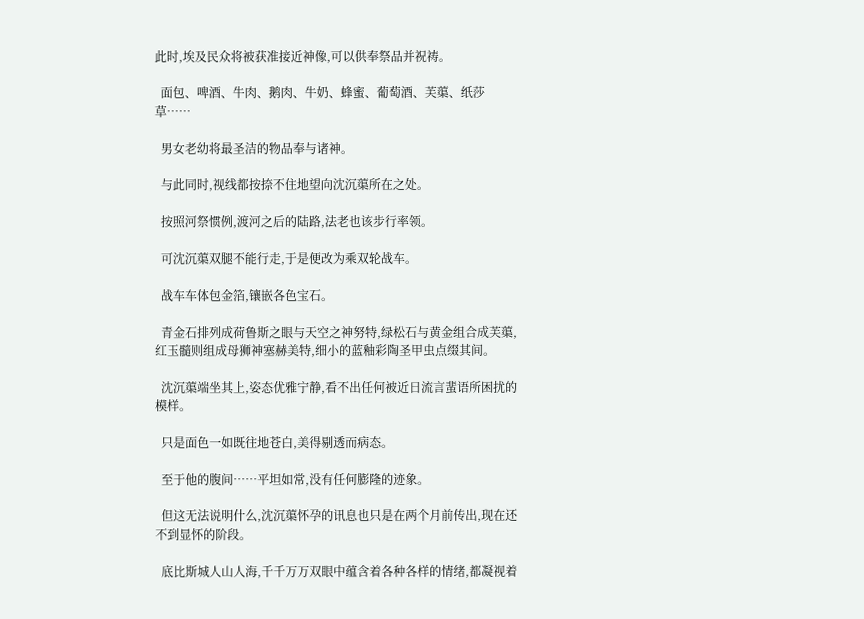此时,埃及民众将被获准接近神像,可以供奉祭品并祝祷。

  面包、啤酒、牛肉、鹅肉、牛奶、蜂蜜、葡萄酒、芙蕖、纸莎草……

  男女老幼将最圣洁的物品奉与诸神。

  与此同时,视线都按捺不住地望向沈沉蕖所在之处。

  按照河祭惯例,渡河之后的陆路,法老也该步行率领。

  可沈沉蕖双腿不能行走,于是便改为乘双轮战车。

  战车车体包金箔,镶嵌各色宝石。

  青金石排列成荷鲁斯之眼与天空之神努特,绿松石与黄金组合成芙蕖,红玉髓则组成母狮神塞赫美特,细小的蓝釉彩陶圣甲虫点缀其间。

  沈沉蕖端坐其上,姿态优雅宁静,看不出任何被近日流言蜚语所困扰的模样。

  只是面色一如既往地苍白,美得剔透而病态。

  至于他的腹间……平坦如常,没有任何膨隆的迹象。

  但这无法说明什么,沈沉蕖怀孕的讯息也只是在两个月前传出,现在还不到显怀的阶段。

  底比斯城人山人海,千千万万双眼中蕴含着各种各样的情绪,都凝视着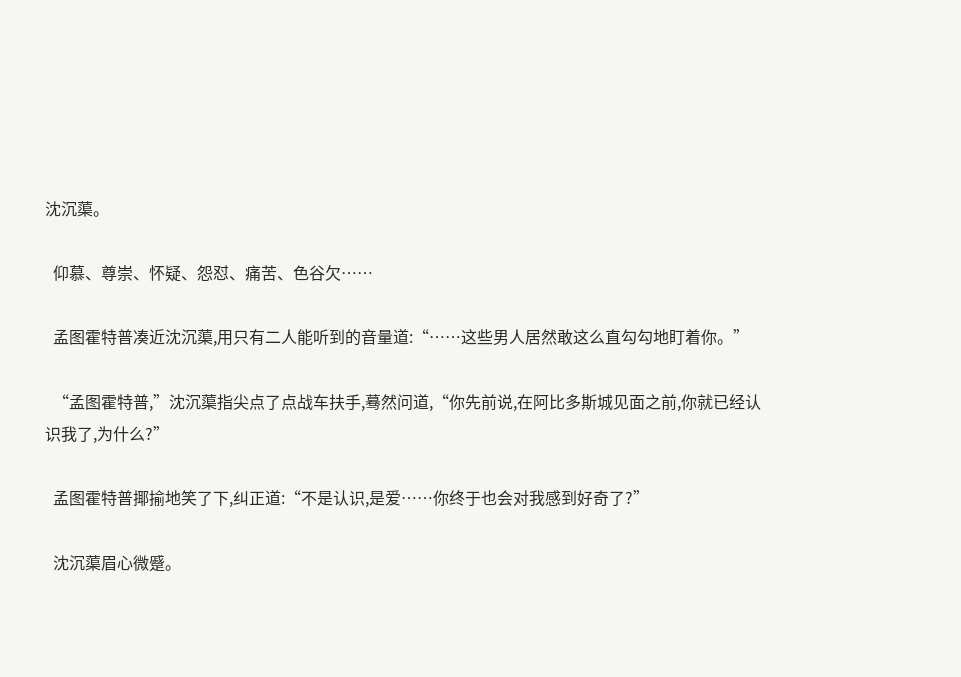沈沉蕖。

  仰慕、尊崇、怀疑、怨怼、痛苦、色谷欠……

  孟图霍特普凑近沈沉蕖,用只有二人能听到的音量道:“……这些男人居然敢这么直勾勾地盯着你。”

  “孟图霍特普,”沈沉蕖指尖点了点战车扶手,蓦然问道,“你先前说,在阿比多斯城见面之前,你就已经认识我了,为什么?”

  孟图霍特普揶揄地笑了下,纠正道:“不是认识,是爱……你终于也会对我感到好奇了?”

  沈沉蕖眉心微蹙。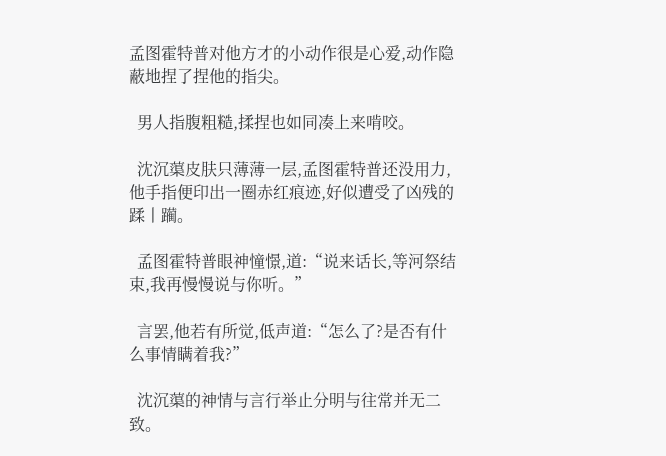孟图霍特普对他方才的小动作很是心爱,动作隐蔽地捏了捏他的指尖。

  男人指腹粗糙,揉捏也如同凑上来啃咬。

  沈沉蕖皮肤只薄薄一层,孟图霍特普还没用力,他手指便印出一圈赤红痕迹,好似遭受了凶残的蹂丨躏。

  孟图霍特普眼神憧憬,道:“说来话长,等河祭结束,我再慢慢说与你听。”

  言罢,他若有所觉,低声道:“怎么了?是否有什么事情瞒着我?”

  沈沉蕖的神情与言行举止分明与往常并无二致。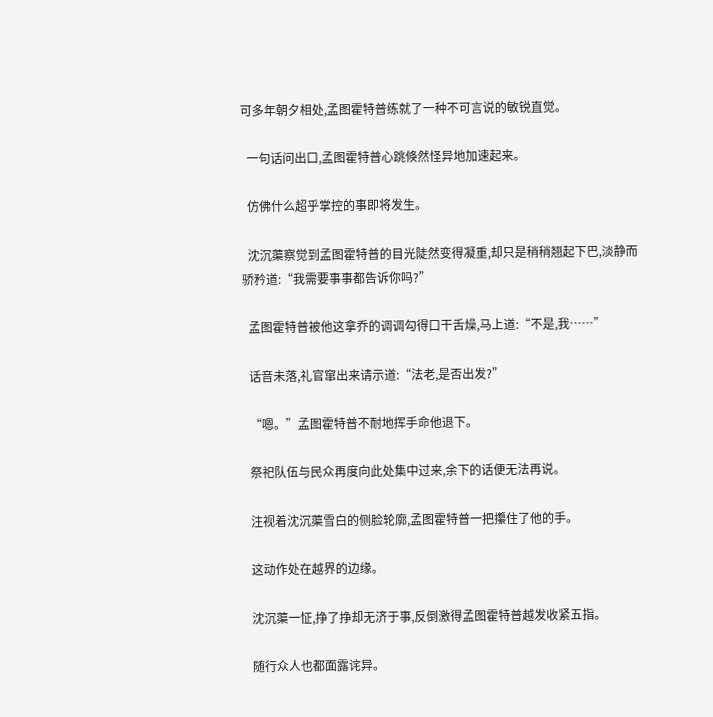可多年朝夕相处,孟图霍特普练就了一种不可言说的敏锐直觉。

  一句话问出口,孟图霍特普心跳倏然怪异地加速起来。

  仿佛什么超乎掌控的事即将发生。

  沈沉蕖察觉到孟图霍特普的目光陡然变得凝重,却只是稍稍翘起下巴,淡静而骄矜道:“我需要事事都告诉你吗?”

  孟图霍特普被他这拿乔的调调勾得口干舌燥,马上道:“不是,我……”

  话音未落,礼官窜出来请示道:“法老,是否出发?”

  “嗯。”孟图霍特普不耐地挥手命他退下。

  祭祀队伍与民众再度向此处集中过来,余下的话便无法再说。

  注视着沈沉蕖雪白的侧脸轮廓,孟图霍特普一把攥住了他的手。

  这动作处在越界的边缘。

  沈沉蕖一怔,挣了挣却无济于事,反倒激得孟图霍特普越发收紧五指。

  随行众人也都面露诧异。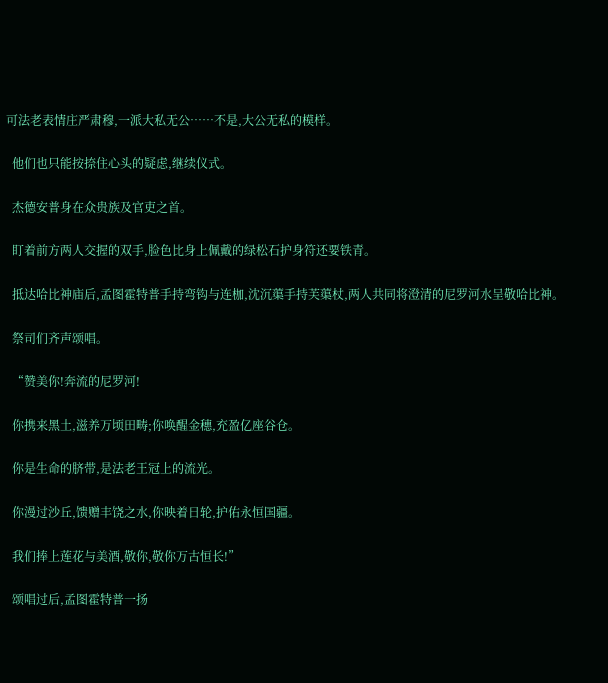可法老表情庄严肃穆,一派大私无公……不是,大公无私的模样。

  他们也只能按捺住心头的疑虑,继续仪式。

  杰德安普身在众贵族及官吏之首。

  盯着前方两人交握的双手,脸色比身上佩戴的绿松石护身符还要铁青。

  抵达哈比神庙后,孟图霍特普手持弯钩与连枷,沈沉蕖手持芙蕖杖,两人共同将澄清的尼罗河水呈敬哈比神。

  祭司们齐声颂唱。

  “赞美你!奔流的尼罗河!

  你携来黑土,滋养万顷田畴;你唤醒金穗,充盈亿座谷仓。

  你是生命的脐带,是法老王冠上的流光。

  你漫过沙丘,馈赠丰饶之水,你映着日轮,护佑永恒国疆。

  我们捧上莲花与美酒,敬你,敬你万古恒长!”

  颂唱过后,孟图霍特普一扬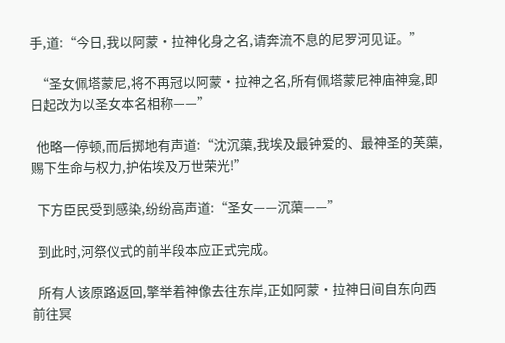手,道:“今日,我以阿蒙·拉神化身之名,请奔流不息的尼罗河见证。”

  “圣女佩塔蒙尼,将不再冠以阿蒙·拉神之名,所有佩塔蒙尼神庙神龛,即日起改为以圣女本名相称——”

  他略一停顿,而后掷地有声道:“沈沉蕖,我埃及最钟爱的、最神圣的芙蕖,赐下生命与权力,护佑埃及万世荣光!”

  下方臣民受到感染,纷纷高声道:“圣女——沉蕖——”

  到此时,河祭仪式的前半段本应正式完成。

  所有人该原路返回,擎举着神像去往东岸,正如阿蒙·拉神日间自东向西前往冥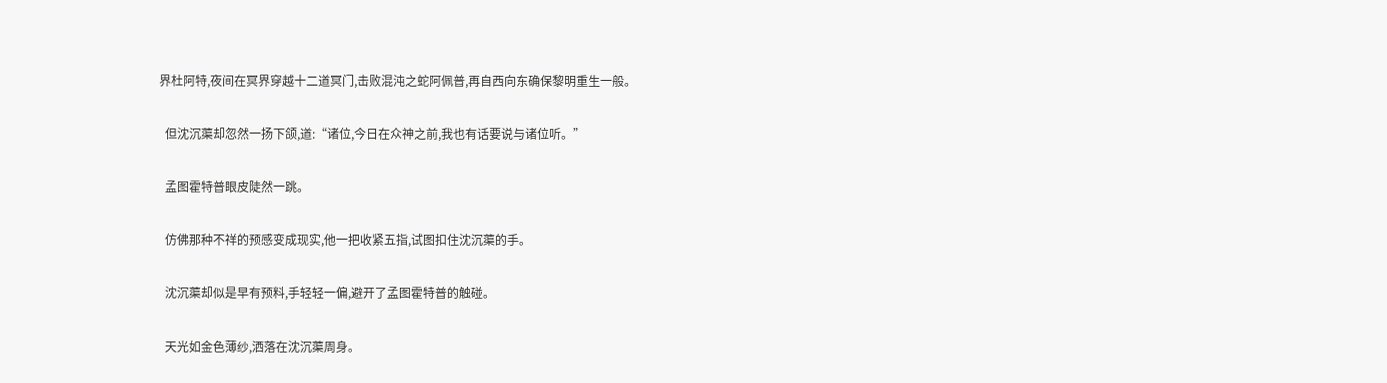界杜阿特,夜间在冥界穿越十二道冥门,击败混沌之蛇阿佩普,再自西向东确保黎明重生一般。

  但沈沉蕖却忽然一扬下颌,道:“诸位,今日在众神之前,我也有话要说与诸位听。”

  孟图霍特普眼皮陡然一跳。

  仿佛那种不祥的预感变成现实,他一把收紧五指,试图扣住沈沉蕖的手。

  沈沉蕖却似是早有预料,手轻轻一偏,避开了孟图霍特普的触碰。

  天光如金色薄纱,洒落在沈沉蕖周身。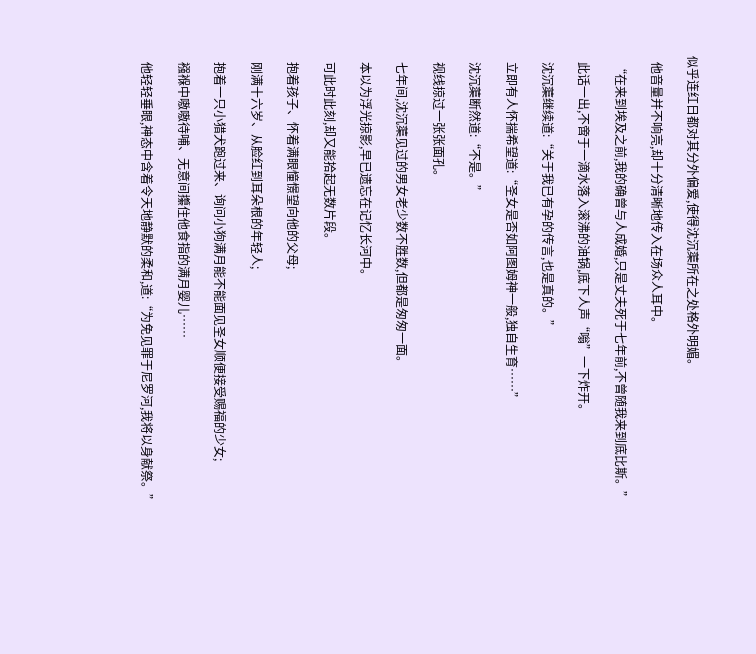似乎连红日都对其分外偏爱,使得沈沉蕖所在之处格外明媚。

  他音量并不响亮,却十分清晰地传入在场众人耳中。

  “在来到埃及之前,我的确曾与人成婚,只是丈夫死于七年前,不曾随我来到底比斯。”

  此话一出,不啻于一滴水落入滚沸的油锅,底下人声“嗡”一下炸开。

  沈沉蕖继续道:“关于我已有孕的传言,也是真的。”

  立即有人怀揣希望道:“圣女是否如阿图姆神一般,独自生育……”

  沈沉蕖断然道:“不是。”

  视线掠过一张张面孔。

  七年间,沈沉蕖见过的男女老少数不胜数,但都是匆匆一面。

  本以为浮光掠影,早已遗忘在记忆长河中。

  可此时此刻,却又能拾起无数片段。

  抱着孩子、怀着满眼憧憬望向他的父母;

  刚满十六岁、从脸红到耳朵根的年轻人;

  抱着一只小猎犬跑过来、询问小狗满月能不能面见圣女顺便接受赐福的少女;

  襁褓中嗷嗷待哺、无意间攥住他食指的满月婴儿……

  他轻轻垂眼,神态中含着令天地静默的柔和,道:“为免见罪于尼罗河,我将以身献祭。”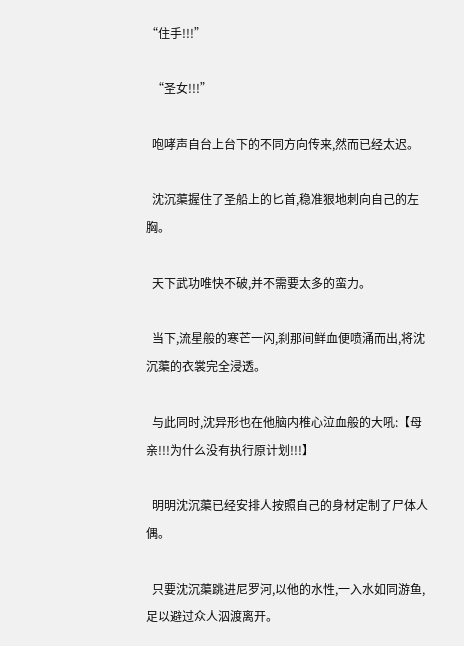“住手!!!”

  “圣女!!!”

  咆哮声自台上台下的不同方向传来,然而已经太迟。

  沈沉蕖握住了圣船上的匕首,稳准狠地刺向自己的左胸。

  天下武功唯快不破,并不需要太多的蛮力。

  当下,流星般的寒芒一闪,刹那间鲜血便喷涌而出,将沈沉蕖的衣裳完全浸透。

  与此同时,沈异形也在他脑内椎心泣血般的大吼:【母亲!!!为什么没有执行原计划!!!】

  明明沈沉蕖已经安排人按照自己的身材定制了尸体人偶。

  只要沈沉蕖跳进尼罗河,以他的水性,一入水如同游鱼,足以避过众人泅渡离开。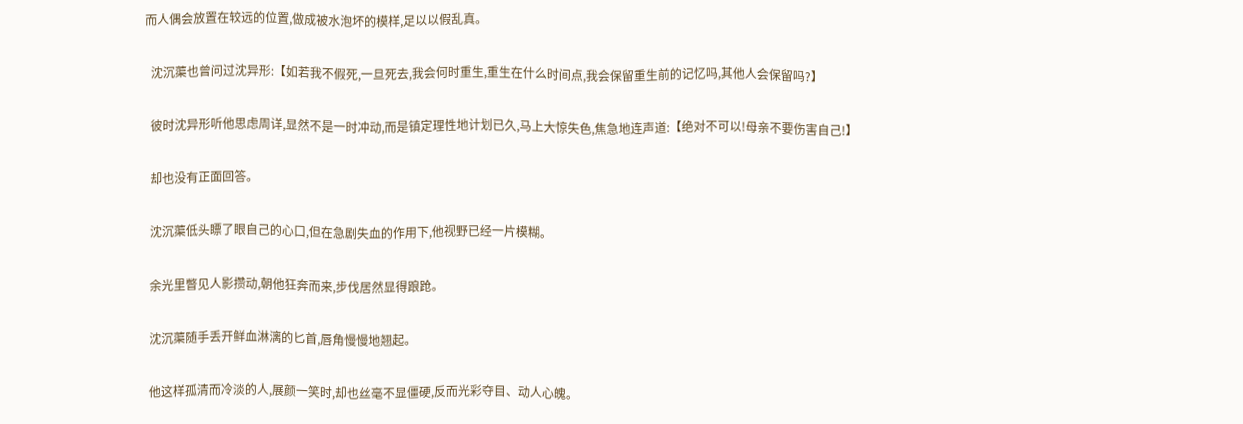而人偶会放置在较远的位置,做成被水泡坏的模样,足以以假乱真。

  沈沉蕖也曾问过沈异形:【如若我不假死,一旦死去,我会何时重生,重生在什么时间点,我会保留重生前的记忆吗,其他人会保留吗?】

  彼时沈异形听他思虑周详,显然不是一时冲动,而是镇定理性地计划已久,马上大惊失色,焦急地连声道:【绝对不可以!母亲不要伤害自己!】

  却也没有正面回答。

  沈沉蕖低头瞟了眼自己的心口,但在急剧失血的作用下,他视野已经一片模糊。

  余光里瞥见人影攒动,朝他狂奔而来,步伐居然显得踉跄。

  沈沉蕖随手丢开鲜血淋漓的匕首,唇角慢慢地翘起。

  他这样孤清而冷淡的人,展颜一笑时,却也丝毫不显僵硬,反而光彩夺目、动人心魄。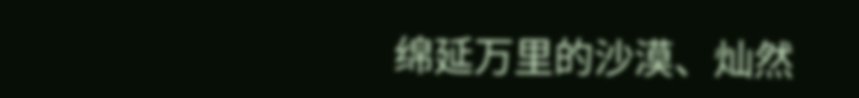绵延万里的沙漠、灿然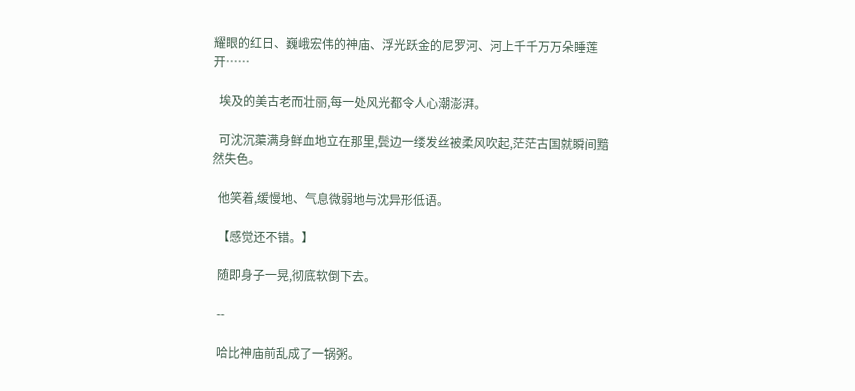耀眼的红日、巍峨宏伟的神庙、浮光跃金的尼罗河、河上千千万万朵睡莲开……

  埃及的美古老而壮丽,每一处风光都令人心潮澎湃。

  可沈沉蕖满身鲜血地立在那里,鬓边一缕发丝被柔风吹起,茫茫古国就瞬间黯然失色。

  他笑着,缓慢地、气息微弱地与沈异形低语。

  【感觉还不错。】

  随即身子一晃,彻底软倒下去。

  --

  哈比神庙前乱成了一锅粥。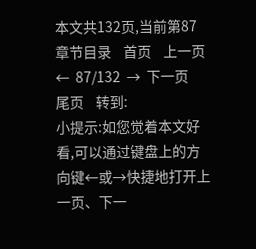本文共132页,当前第87
章节目录    首页    上一页  ←  87/132  →  下一页    尾页    转到:
小提示:如您觉着本文好看,可以通过键盘上的方向键←或→快捷地打开上一页、下一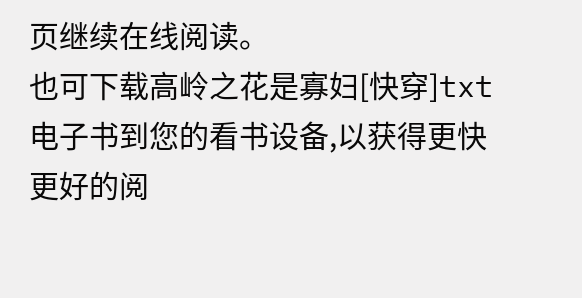页继续在线阅读。
也可下载高岭之花是寡妇[快穿]txt电子书到您的看书设备,以获得更快更好的阅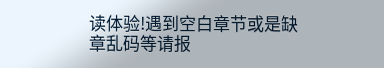读体验!遇到空白章节或是缺章乱码等请报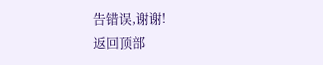告错误,谢谢!
返回顶部